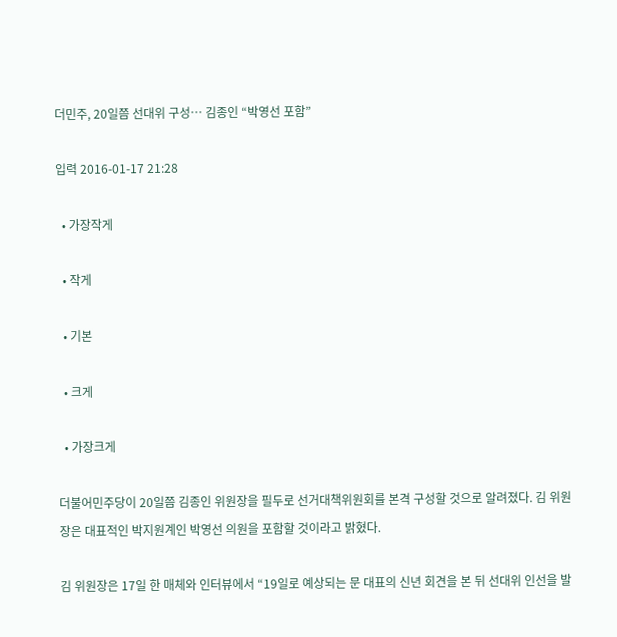더민주, 20일쯤 선대위 구성… 김종인 “박영선 포함”

입력 2016-01-17 21:28

  • 가장작게

  • 작게

  • 기본

  • 크게

  • 가장크게

더불어민주당이 20일쯤 김종인 위원장을 필두로 선거대책위원회를 본격 구성할 것으로 알려졌다. 김 위원장은 대표적인 박지원계인 박영선 의원을 포함할 것이라고 밝혔다.

김 위원장은 17일 한 매체와 인터뷰에서 “19일로 예상되는 문 대표의 신년 회견을 본 뒤 선대위 인선을 발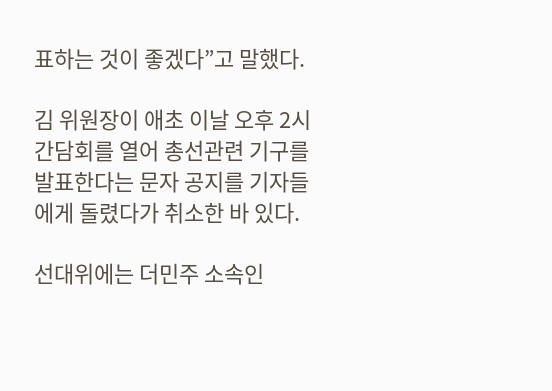표하는 것이 좋겠다”고 말했다.

김 위원장이 애초 이날 오후 2시 간담회를 열어 총선관련 기구를 발표한다는 문자 공지를 기자들에게 돌렸다가 취소한 바 있다.

선대위에는 더민주 소속인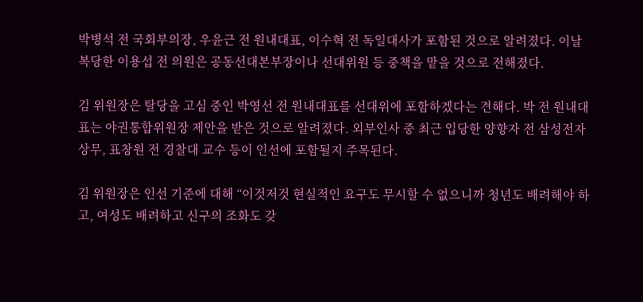박병석 전 국회부의장, 우윤근 전 원내대표, 이수혁 전 독일대사가 포함된 것으로 알려졌다. 이날 복당한 이용섭 전 의원은 공동선대본부장이나 선대위원 등 중책을 맡을 것으로 전해졌다.

김 위원장은 탈당을 고심 중인 박영선 전 원내대표를 선대위에 포함하겠다는 견해다. 박 전 원내대표는 야권통합위원장 제안을 받은 것으로 알려졌다. 외부인사 중 최근 입당한 양향자 전 삼성전자 상무, 표창원 전 경찰대 교수 등이 인선에 포함될지 주목된다.

김 위원장은 인선 기준에 대해 “이것저것 현실적인 요구도 무시할 수 없으니까 청년도 배려해야 하고, 여성도 배려하고 신구의 조화도 갖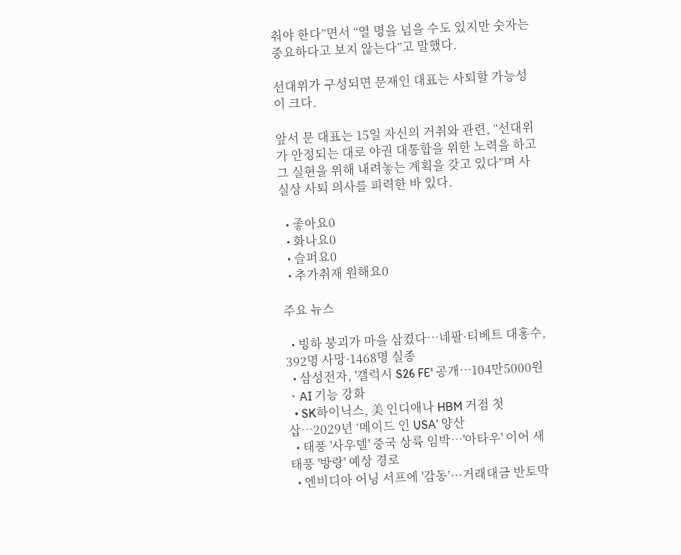춰야 한다”면서 “열 명을 넘을 수도 있지만 숫자는 중요하다고 보지 않는다”고 말했다.

선대위가 구성되면 문재인 대표는 사퇴할 가능성이 크다.

앞서 문 대표는 15일 자신의 거취와 관련, “선대위가 안정되는 대로 야권 대통합을 위한 노력을 하고 그 실현을 위해 내려놓는 계획을 갖고 있다”며 사실상 사퇴 의사를 피력한 바 있다.

  • 좋아요0
  • 화나요0
  • 슬퍼요0
  • 추가취재 원해요0

주요 뉴스

  • 빙하 붕괴가 마을 삼켰다…네팔·티베트 대홍수, 392명 사망·1468명 실종
  • 삼성전자, '갤럭시 S26 FE' 공개⋯104만5000원ㆍAI 기능 강화
  • SK하이닉스, 美 인디애나 HBM 거점 첫삽…2029년 ‘메이드 인 USA’ 양산
  • 태풍 '사우델' 중국 상륙 임박…'아타우' 이어 새 태풍 '방랑' 예상 경로
  • 엔비디아 어닝 서프에 '감동’···거래대금 반토막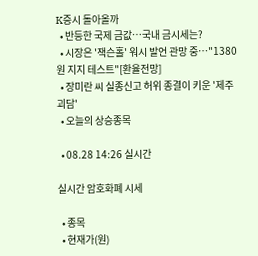K증시 돌아올까
  • 반등한 국제 금값…국내 금시세는?
  • 시장은 '잭슨홀' 워시 발언 관망 중⋯"1380원 지지 테스트"[환율전망]
  • 장미란 씨 실종신고 허위 종결이 키운 '제주 괴담'
  • 오늘의 상승종목

  • 08.28 14:26 실시간

실시간 암호화폐 시세

  • 종목
  • 현재가(원)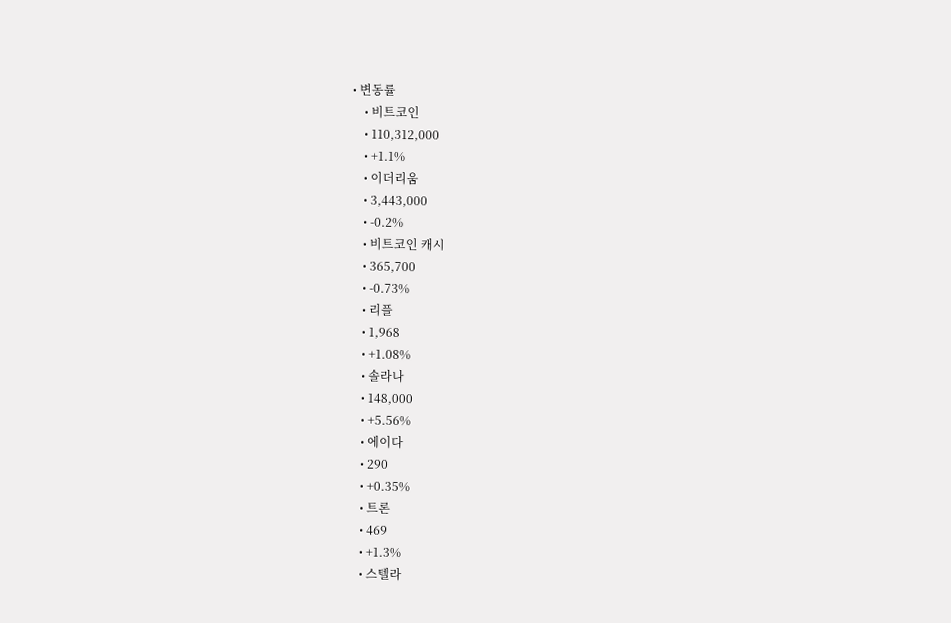• 변동률
    • 비트코인
    • 110,312,000
    • +1.1%
    • 이더리움
    • 3,443,000
    • -0.2%
    • 비트코인 캐시
    • 365,700
    • -0.73%
    • 리플
    • 1,968
    • +1.08%
    • 솔라나
    • 148,000
    • +5.56%
    • 에이다
    • 290
    • +0.35%
    • 트론
    • 469
    • +1.3%
    • 스텔라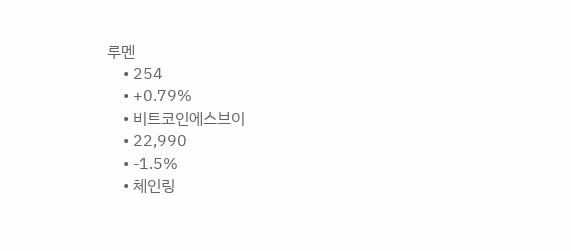루멘
    • 254
    • +0.79%
    • 비트코인에스브이
    • 22,990
    • -1.5%
    • 체인링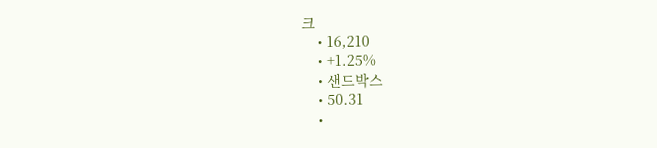크
    • 16,210
    • +1.25%
    • 샌드박스
    • 50.31
    •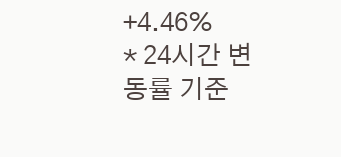+4.46%
* 24시간 변동률 기준